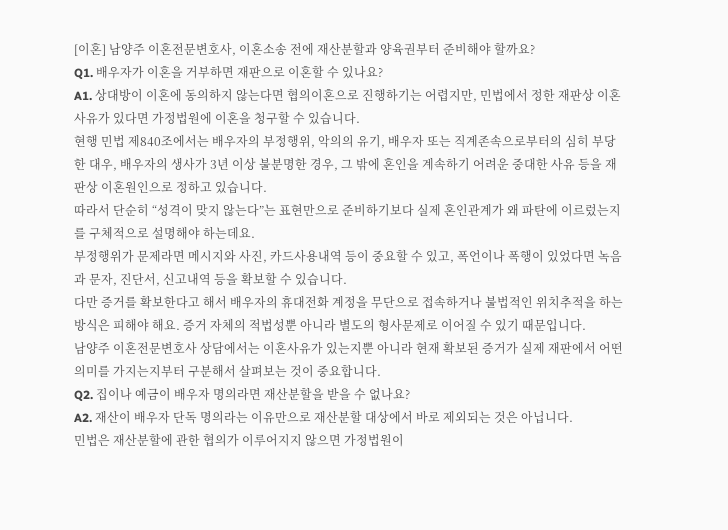[이혼] 남양주 이혼전문변호사, 이혼소송 전에 재산분할과 양육권부터 준비해야 할까요?
Q1. 배우자가 이혼을 거부하면 재판으로 이혼할 수 있나요?
A1. 상대방이 이혼에 동의하지 않는다면 협의이혼으로 진행하기는 어렵지만, 민법에서 정한 재판상 이혼사유가 있다면 가정법원에 이혼을 청구할 수 있습니다.
현행 민법 제840조에서는 배우자의 부정행위, 악의의 유기, 배우자 또는 직계존속으로부터의 심히 부당한 대우, 배우자의 생사가 3년 이상 불분명한 경우, 그 밖에 혼인을 계속하기 어려운 중대한 사유 등을 재판상 이혼원인으로 정하고 있습니다.
따라서 단순히 “성격이 맞지 않는다”는 표현만으로 준비하기보다 실제 혼인관계가 왜 파탄에 이르렀는지를 구체적으로 설명해야 하는데요.
부정행위가 문제라면 메시지와 사진, 카드사용내역 등이 중요할 수 있고, 폭언이나 폭행이 있었다면 녹음과 문자, 진단서, 신고내역 등을 확보할 수 있습니다.
다만 증거를 확보한다고 해서 배우자의 휴대전화 계정을 무단으로 접속하거나 불법적인 위치추적을 하는 방식은 피해야 해요. 증거 자체의 적법성뿐 아니라 별도의 형사문제로 이어질 수 있기 때문입니다.
남양주 이혼전문변호사 상담에서는 이혼사유가 있는지뿐 아니라 현재 확보된 증거가 실제 재판에서 어떤 의미를 가지는지부터 구분해서 살펴보는 것이 중요합니다.
Q2. 집이나 예금이 배우자 명의라면 재산분할을 받을 수 없나요?
A2. 재산이 배우자 단독 명의라는 이유만으로 재산분할 대상에서 바로 제외되는 것은 아닙니다.
민법은 재산분할에 관한 협의가 이루어지지 않으면 가정법원이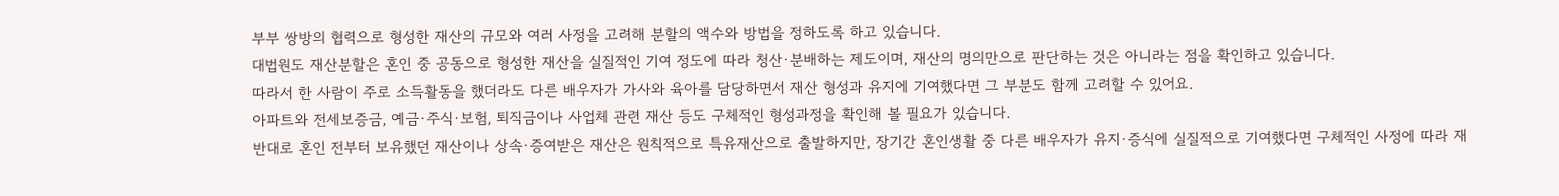부부 쌍방의 협력으로 형성한 재산의 규모와 여러 사정을 고려해 분할의 액수와 방법을 정하도록 하고 있습니다.
대법원도 재산분할은 혼인 중 공동으로 형성한 재산을 실질적인 기여 정도에 따라 청산·분배하는 제도이며, 재산의 명의만으로 판단하는 것은 아니라는 점을 확인하고 있습니다.
따라서 한 사람이 주로 소득활동을 했더라도 다른 배우자가 가사와 육아를 담당하면서 재산 형성과 유지에 기여했다면 그 부분도 함께 고려할 수 있어요.
아파트와 전세보증금, 예금·주식·보험, 퇴직금이나 사업체 관련 재산 등도 구체적인 형성과정을 확인해 볼 필요가 있습니다.
반대로 혼인 전부터 보유했던 재산이나 상속·증여받은 재산은 원칙적으로 특유재산으로 출발하지만, 장기간 혼인생활 중 다른 배우자가 유지·증식에 실질적으로 기여했다면 구체적인 사정에 따라 재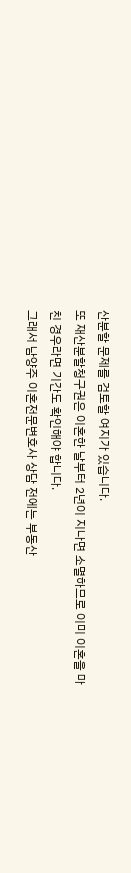산분할 문제를 검토할 여지가 있습니다.
또 재산분할청구권은 이혼한 날부터 2년이 지나면 소멸하므로 이미 이혼을 마친 경우라면 기간도 확인해야 합니다.
그래서 남양주 이혼전문변호사 상담 전에는 부동산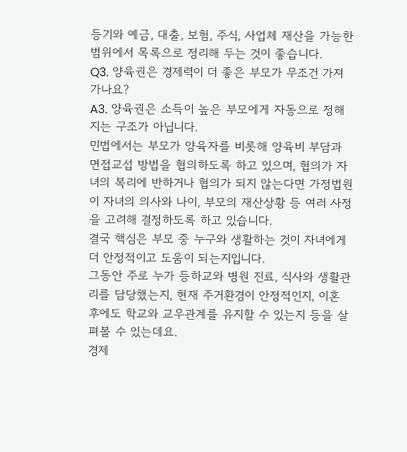등기와 예금, 대출, 보험, 주식, 사업체 재산을 가능한 범위에서 목록으로 정리해 두는 것이 좋습니다.
Q3. 양육권은 경제력이 더 좋은 부모가 무조건 가져가나요?
A3. 양육권은 소득이 높은 부모에게 자동으로 정해지는 구조가 아닙니다.
민법에서는 부모가 양육자를 비롯해 양육비 부담과 면접교섭 방법을 협의하도록 하고 있으며, 협의가 자녀의 복리에 반하거나 협의가 되지 않는다면 가정법원이 자녀의 의사와 나이, 부모의 재산상황 등 여러 사정을 고려해 결정하도록 하고 있습니다.
결국 핵심은 부모 중 누구와 생활하는 것이 자녀에게 더 안정적이고 도움이 되는지입니다.
그동안 주로 누가 등하교와 병원 진료, 식사와 생활관리를 담당했는지, 현재 주거환경이 안정적인지, 이혼 후에도 학교와 교우관계를 유지할 수 있는지 등을 살펴볼 수 있는데요.
경제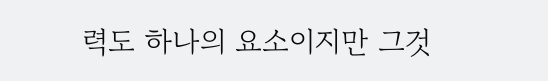력도 하나의 요소이지만 그것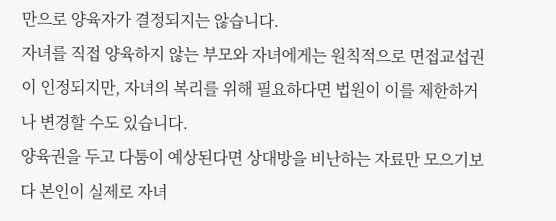만으로 양육자가 결정되지는 않습니다.
자녀를 직접 양육하지 않는 부모와 자녀에게는 원칙적으로 면접교섭권이 인정되지만, 자녀의 복리를 위해 필요하다면 법원이 이를 제한하거나 변경할 수도 있습니다.
양육권을 두고 다툼이 예상된다면 상대방을 비난하는 자료만 모으기보다 본인이 실제로 자녀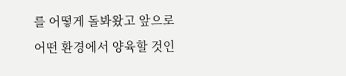를 어떻게 돌봐왔고 앞으로 어떤 환경에서 양육할 것인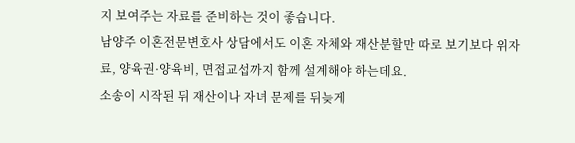지 보여주는 자료를 준비하는 것이 좋습니다.
남양주 이혼전문변호사 상담에서도 이혼 자체와 재산분할만 따로 보기보다 위자료, 양육권·양육비, 면접교섭까지 함께 설계해야 하는데요.
소송이 시작된 뒤 재산이나 자녀 문제를 뒤늦게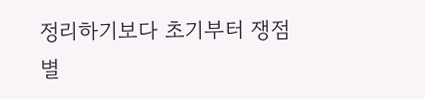정리하기보다 초기부터 쟁점별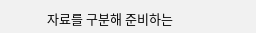자료를 구분해 준비하는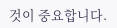것이 중요합니다.